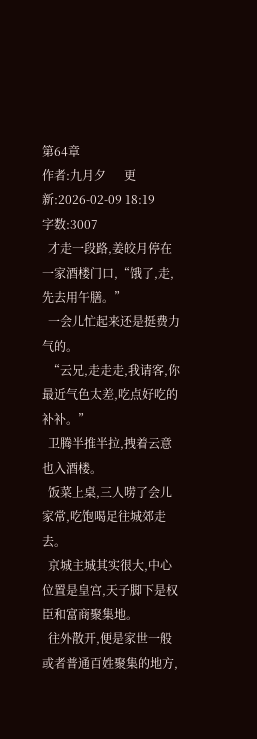第64章
作者:九月夕      更新:2026-02-09 18:19      字数:3007
  才走一段路,姜皎月停在一家酒楼门口,“饿了,走,先去用午膳。”
  一会儿忙起来还是挺费力气的。
  “云兄,走走走,我请客,你最近气色太差,吃点好吃的补补。”
  卫腾半推半拉,拽着云意也入酒楼。
  饭菜上桌,三人唠了会儿家常,吃饱喝足往城郊走去。
  京城主城其实很大,中心位置是皇宫,天子脚下是权臣和富商聚集地。
  往外散开,便是家世一般或者普通百姓聚集的地方,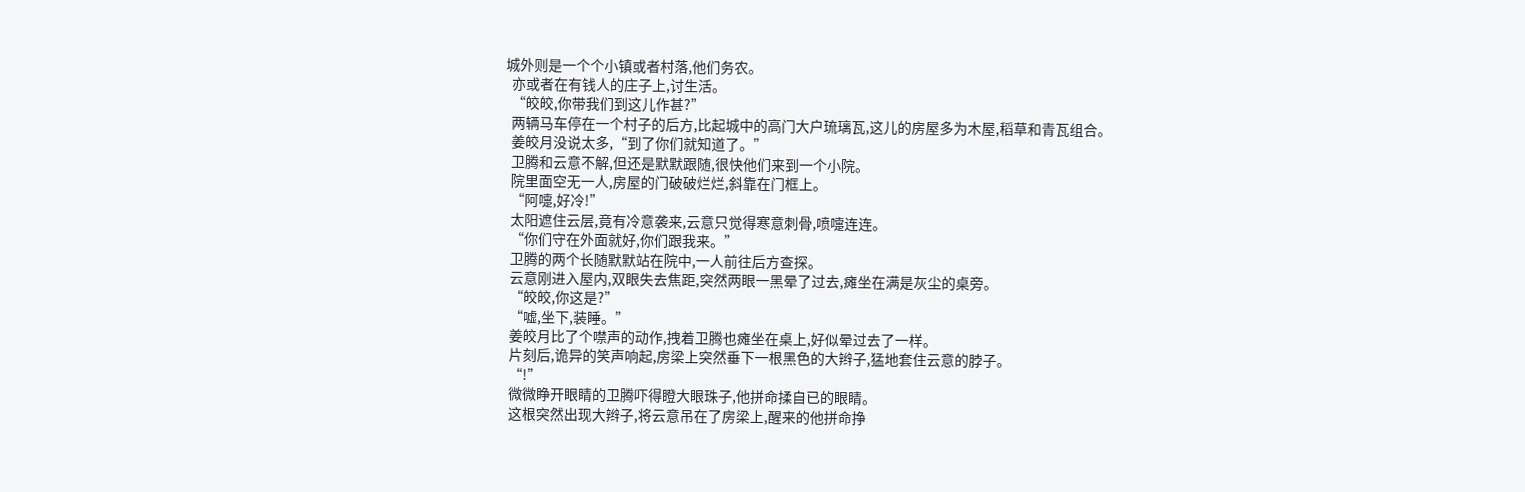城外则是一个个小镇或者村落,他们务农。
  亦或者在有钱人的庄子上,讨生活。
  “皎皎,你带我们到这儿作甚?”
  两辆马车停在一个村子的后方,比起城中的高门大户琉璃瓦,这儿的房屋多为木屋,稻草和青瓦组合。
  姜皎月没说太多,“到了你们就知道了。”
  卫腾和云意不解,但还是默默跟随,很快他们来到一个小院。
  院里面空无一人,房屋的门破破烂烂,斜靠在门框上。
  “阿嚏,好冷!”
  太阳遮住云层,竟有冷意袭来,云意只觉得寒意刺骨,喷嚏连连。
  “你们守在外面就好,你们跟我来。”
  卫腾的两个长随默默站在院中,一人前往后方查探。
  云意刚进入屋内,双眼失去焦距,突然两眼一黑晕了过去,瘫坐在满是灰尘的桌旁。
  “皎皎,你这是?”
  “嘘,坐下,装睡。”
  姜皎月比了个噤声的动作,拽着卫腾也瘫坐在桌上,好似晕过去了一样。
  片刻后,诡异的笑声响起,房梁上突然垂下一根黑色的大辫子,猛地套住云意的脖子。
  “!”
  微微睁开眼睛的卫腾吓得瞪大眼珠子,他拼命揉自已的眼睛。
  这根突然出现大辫子,将云意吊在了房梁上,醒来的他拼命挣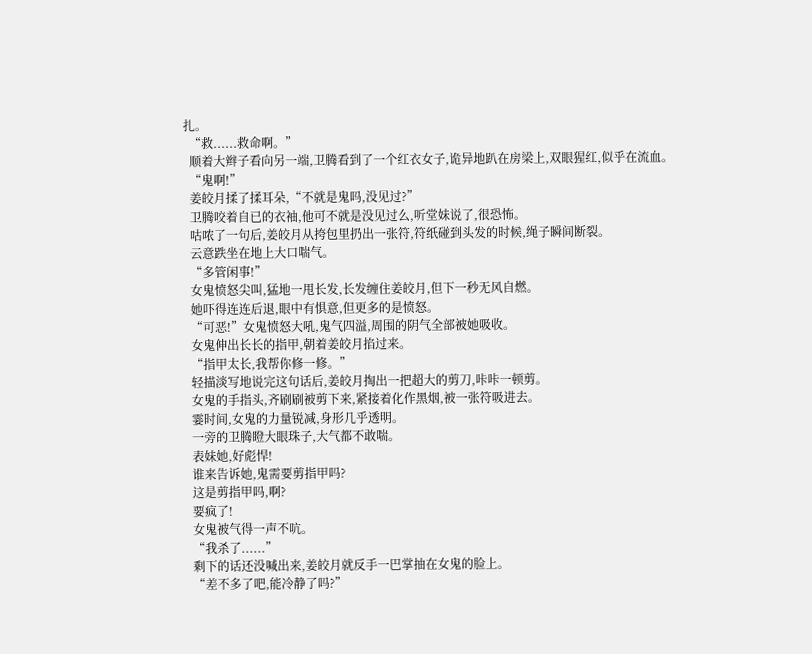扎。
  “救......救命啊。”
  顺着大辫子看向另一端,卫腾看到了一个红衣女子,诡异地趴在房梁上,双眼猩红,似乎在流血。
  “鬼啊!”
  姜皎月揉了揉耳朵,“不就是鬼吗,没见过?”
  卫腾咬着自已的衣袖,他可不就是没见过么,听堂妹说了,很恐怖。
  咕哝了一句后,姜皎月从挎包里扔出一张符,符纸碰到头发的时候,绳子瞬间断裂。
  云意跌坐在地上大口喘气。
  “多管闲事!”
  女鬼愤怒尖叫,猛地一甩长发,长发缠住姜皎月,但下一秒无风自燃。
  她吓得连连后退,眼中有惧意,但更多的是愤怒。
  “可恶!”女鬼愤怒大吼,鬼气四溢,周围的阴气全部被她吸收。
  女鬼伸出长长的指甲,朝着姜皎月掐过来。
  “指甲太长,我帮你修一修。”
  轻描淡写地说完这句话后,姜皎月掏出一把超大的剪刀,咔咔一顿剪。
  女鬼的手指头,齐刷刷被剪下来,紧接着化作黑烟,被一张符吸进去。
  霎时间,女鬼的力量锐减,身形几乎透明。
  一旁的卫腾瞪大眼珠子,大气都不敢喘。
  表妹她,好彪悍!
  谁来告诉她,鬼需要剪指甲吗?
  这是剪指甲吗,啊?
  要疯了!
  女鬼被气得一声不吭。
  “我杀了......”
  剩下的话还没喊出来,姜皎月就反手一巴掌抽在女鬼的脸上。
  “差不多了吧,能冷静了吗?”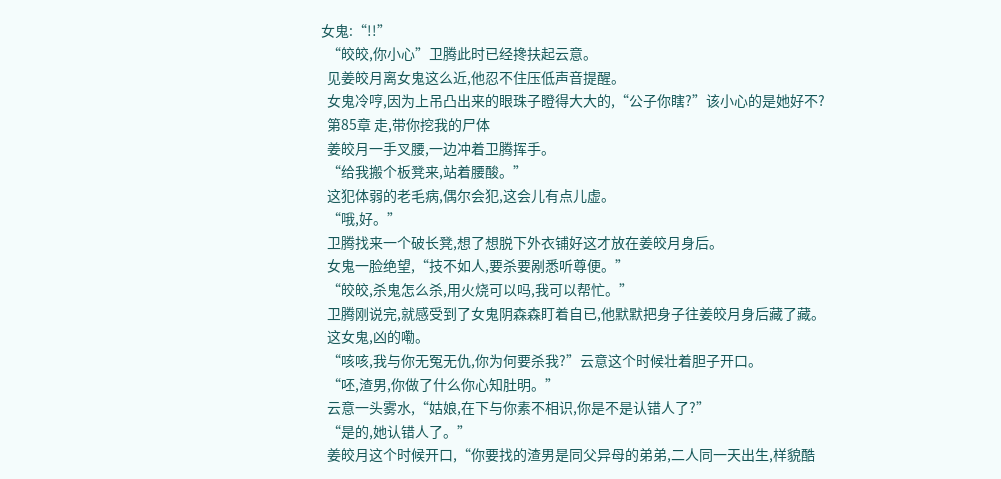女鬼:“!!”
  “皎皎,你小心”卫腾此时已经搀扶起云意。
  见姜皎月离女鬼这么近,他忍不住压低声音提醒。
  女鬼冷哼,因为上吊凸出来的眼珠子瞪得大大的,“公子你瞎?”该小心的是她好不?
  第85章 走,带你挖我的尸体
  姜皎月一手叉腰,一边冲着卫腾挥手。
  “给我搬个板凳来,站着腰酸。”
  这犯体弱的老毛病,偶尔会犯,这会儿有点儿虚。
  “哦,好。”
  卫腾找来一个破长凳,想了想脱下外衣铺好这才放在姜皎月身后。
  女鬼一脸绝望,“技不如人,要杀要剐悉听尊便。”
  “皎皎,杀鬼怎么杀,用火烧可以吗,我可以帮忙。”
  卫腾刚说完,就感受到了女鬼阴森森盯着自已,他默默把身子往姜皎月身后藏了藏。
  这女鬼,凶的嘞。
  “咳咳,我与你无冤无仇,你为何要杀我?”云意这个时候壮着胆子开口。
  “呸,渣男,你做了什么你心知肚明。”
  云意一头雾水,“姑娘,在下与你素不相识,你是不是认错人了?”
  “是的,她认错人了。”
  姜皎月这个时候开口,“你要找的渣男是同父异母的弟弟,二人同一天出生,样貌酷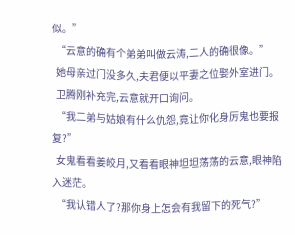似。”
  “云意的确有个弟弟叫做云涛,二人的确很像。”
  她母亲过门没多久,夫君便以平妻之位娶外室进门。
  卫腾刚补充完,云意就开口询问。
  “我二弟与姑娘有什么仇怨,竟让你化身厉鬼也要报复?”
  女鬼看看姜皎月,又看看眼神坦坦荡荡的云意,眼神陷入迷茫。
  “我认错人了?那你身上怎会有我留下的死气?”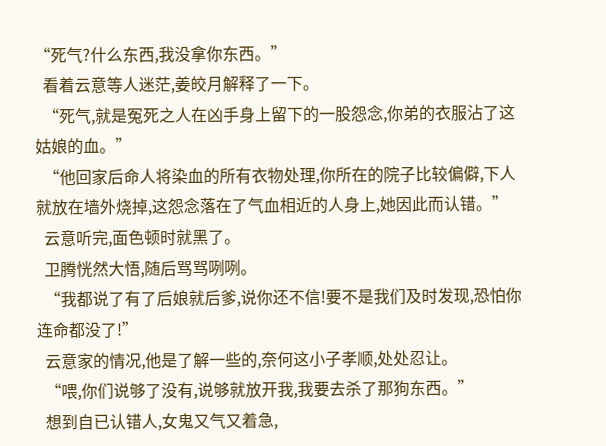“死气?什么东西,我没拿你东西。”
  看着云意等人迷茫,姜皎月解释了一下。
  “死气,就是冤死之人在凶手身上留下的一股怨念,你弟的衣服沾了这姑娘的血。”
  “他回家后命人将染血的所有衣物处理,你所在的院子比较偏僻,下人就放在墙外烧掉,这怨念落在了气血相近的人身上,她因此而认错。”
  云意听完,面色顿时就黑了。
  卫腾恍然大悟,随后骂骂咧咧。
  “我都说了有了后娘就后爹,说你还不信!要不是我们及时发现,恐怕你连命都没了!”
  云意家的情况,他是了解一些的,奈何这小子孝顺,处处忍让。
  “喂,你们说够了没有,说够就放开我,我要去杀了那狗东西。”
  想到自已认错人,女鬼又气又着急,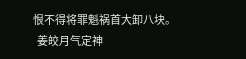恨不得将罪魁祸首大卸八块。
  姜皎月气定神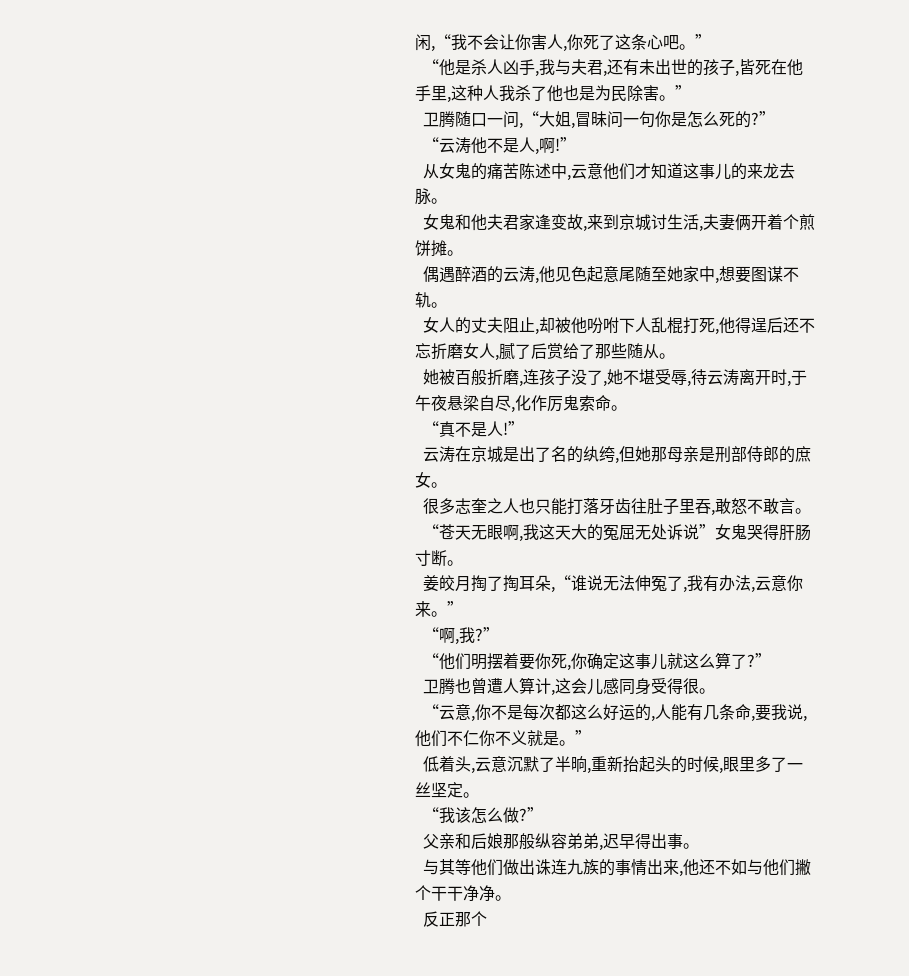闲,“我不会让你害人,你死了这条心吧。”
  “他是杀人凶手,我与夫君,还有未出世的孩子,皆死在他手里,这种人我杀了他也是为民除害。”
  卫腾随口一问,“大姐,冒昧问一句你是怎么死的?”
  “云涛他不是人,啊!”
  从女鬼的痛苦陈述中,云意他们才知道这事儿的来龙去脉。
  女鬼和他夫君家逢变故,来到京城讨生活,夫妻俩开着个煎饼摊。
  偶遇醉酒的云涛,他见色起意尾随至她家中,想要图谋不轨。
  女人的丈夫阻止,却被他吩咐下人乱棍打死,他得逞后还不忘折磨女人,腻了后赏给了那些随从。
  她被百般折磨,连孩子没了,她不堪受辱,待云涛离开时,于午夜悬梁自尽,化作厉鬼索命。
  “真不是人!”
  云涛在京城是出了名的纨绔,但她那母亲是刑部侍郎的庶女。
  很多志奎之人也只能打落牙齿往肚子里吞,敢怒不敢言。
  “苍天无眼啊,我这天大的冤屈无处诉说”女鬼哭得肝肠寸断。
  姜皎月掏了掏耳朵,“谁说无法伸冤了,我有办法,云意你来。”
  “啊,我?”
  “他们明摆着要你死,你确定这事儿就这么算了?”
  卫腾也曾遭人算计,这会儿感同身受得很。
  “云意,你不是每次都这么好运的,人能有几条命,要我说,他们不仁你不义就是。”
  低着头,云意沉默了半晌,重新抬起头的时候,眼里多了一丝坚定。
  “我该怎么做?”
  父亲和后娘那般纵容弟弟,迟早得出事。
  与其等他们做出诛连九族的事情出来,他还不如与他们撇个干干净净。
  反正那个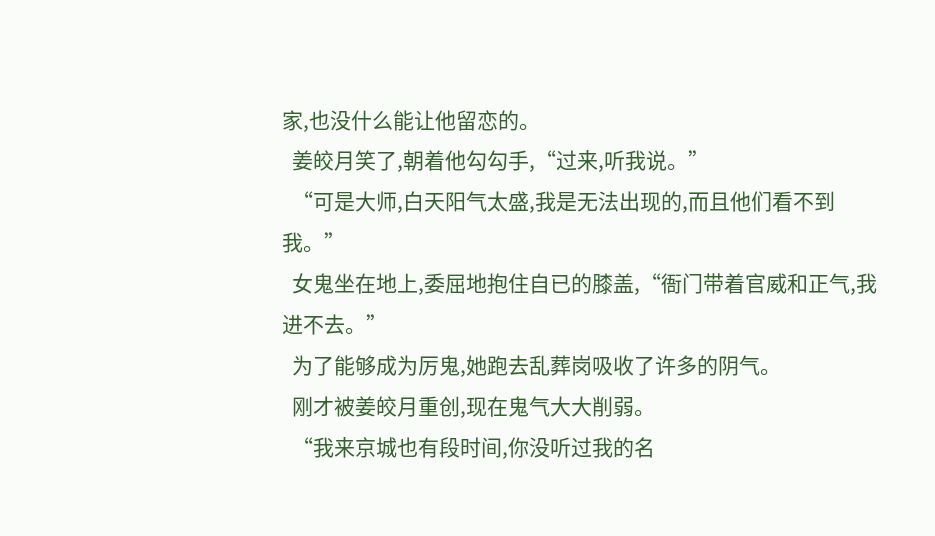家,也没什么能让他留恋的。
  姜皎月笑了,朝着他勾勾手,“过来,听我说。”
  “可是大师,白天阳气太盛,我是无法出现的,而且他们看不到我。”
  女鬼坐在地上,委屈地抱住自已的膝盖,“衙门带着官威和正气,我进不去。”
  为了能够成为厉鬼,她跑去乱葬岗吸收了许多的阴气。
  刚才被姜皎月重创,现在鬼气大大削弱。
  “我来京城也有段时间,你没听过我的名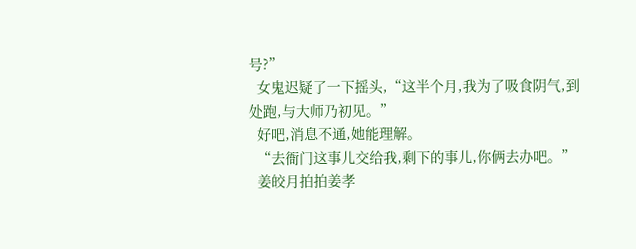号?”
  女鬼迟疑了一下摇头,“这半个月,我为了吸食阴气,到处跑,与大师乃初见。”
  好吧,消息不通,她能理解。
  “去衙门这事儿交给我,剩下的事儿,你俩去办吧。”
  姜皎月拍拍姜孝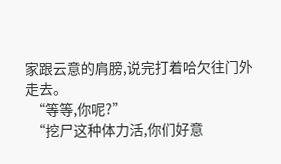家跟云意的肩膀,说完打着哈欠往门外走去。
  “等等,你呢?”
  “挖尸这种体力活,你们好意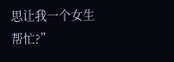思让我一个女生帮忙?”